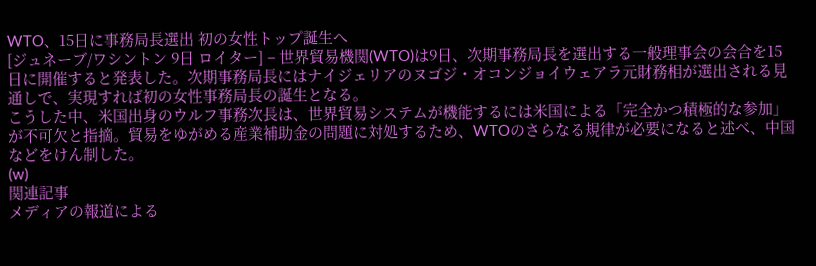WTO、15日に事務局長選出 初の女性トップ誕生へ
[ジュネーブ/ワシントン 9日 ロイター] – 世界貿易機関(WTO)は9日、次期事務局長を選出する一般理事会の会合を15日に開催すると発表した。次期事務局長にはナイジェリアのヌゴジ・オコンジョイウェアラ元財務相が選出される見通しで、実現すれば初の女性事務局長の誕生となる。
こうした中、米国出身のウルフ事務次長は、世界貿易システムが機能するには米国による「完全かつ積極的な参加」が不可欠と指摘。貿易をゆがめる産業補助金の問題に対処するため、WTOのさらなる規律が必要になると述べ、中国などをけん制した。
(w)
関連記事
メディアの報道による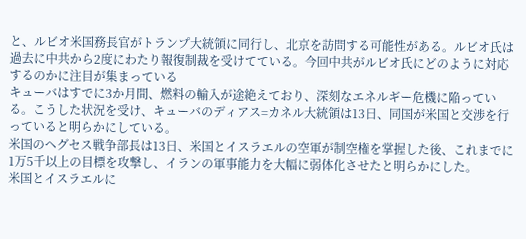と、ルビオ米国務長官がトランプ大統領に同行し、北京を訪問する可能性がある。ルビオ氏は過去に中共から2度にわたり報復制裁を受けてている。今回中共がルビオ氏にどのように対応するのかに注目が集まっている
キューバはすでに3か月間、燃料の輸入が途絶えており、深刻なエネルギー危機に陥っている。こうした状況を受け、キューバのディアス=カネル大統領は13日、同国が米国と交渉を行っていると明らかにしている。
米国のヘグセス戦争部長は13日、米国とイスラエルの空軍が制空権を掌握した後、これまでに1万5千以上の目標を攻撃し、イランの軍事能力を大幅に弱体化させたと明らかにした。
米国とイスラエルに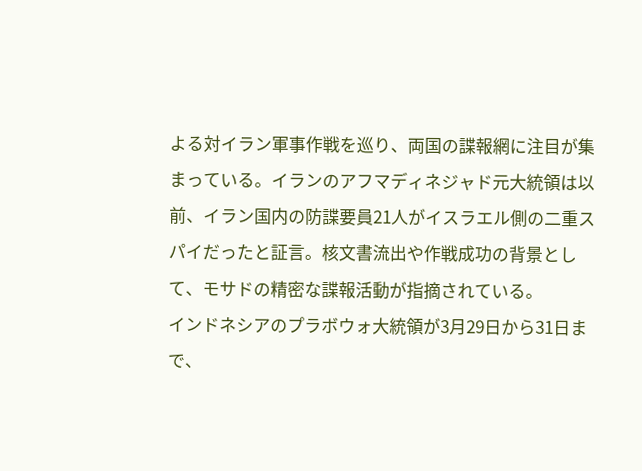よる対イラン軍事作戦を巡り、両国の諜報網に注目が集まっている。イランのアフマディネジャド元大統領は以前、イラン国内の防諜要員21人がイスラエル側の二重スパイだったと証言。核文書流出や作戦成功の背景として、モサドの精密な諜報活動が指摘されている。
インドネシアのプラボウォ大統領が3月29日から31日まで、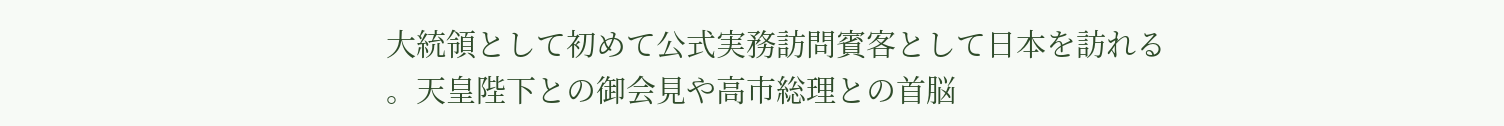大統領として初めて公式実務訪問賓客として日本を訪れる
。天皇陛下との御会見や高市総理との首脳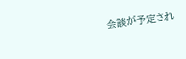会談が予定され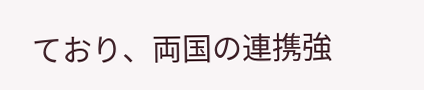ており、両国の連携強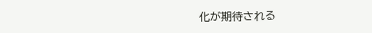化が期待される